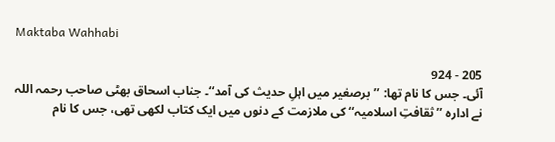Maktaba Wahhabi

205 - 924
آئی۔ جس کا نام تھا: ’’برصغیر میں اہلِ حدیث کی آمد‘‘۔ جناب اسحاق بھٹی صاحب رحمہ اللہ نے ادارہ ’’ثقافتِ اسلامیہ‘‘ کی ملازمت کے دنوں میں ایک کتاب لکھی تھی، جس کا نام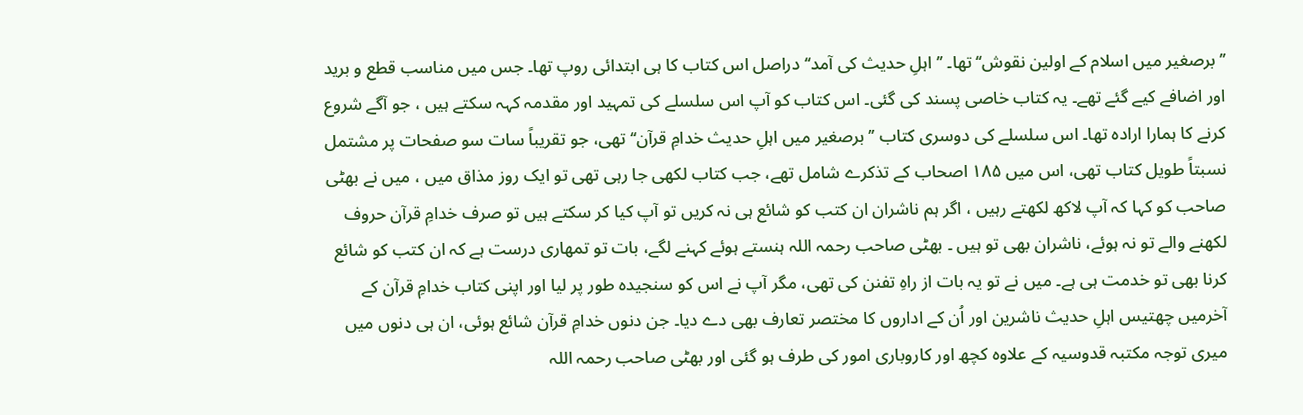’’برصغیر میں اسلام کے اولین نقوش‘‘ تھا۔ ’’اہلِ حدیث کی آمد‘‘ دراصل اس کتاب کا ہی ابتدائی روپ تھا۔ جس میں مناسب قطع و برید اور اضافے کیے گئے تھے۔ یہ کتاب خاصی پسند کی گئی۔ اس کتاب کو آپ اس سلسلے کی تمہید اور مقدمہ کہہ سکتے ہیں ، جو آگے شروع کرنے کا ہمارا ارادہ تھا۔ اس سلسلے کی دوسری کتاب ’’برصغیر میں اہلِ حدیث خدامِ قرآن‘‘ تھی، جو تقریباً سات سو صفحات پر مشتمل نسبتاً طویل کتاب تھی، اس میں ۱۸۵ اصحاب کے تذکرے شامل تھے، جب کتاب لکھی جا رہی تھی تو ایک روز مذاق میں ، میں نے بھٹی صاحب کو کہا کہ آپ لاکھ لکھتے رہیں ، اگر ہم ناشران ان کتب کو شائع ہی نہ کریں تو آپ کیا کر سکتے ہیں تو صرف خدامِ قرآن حروف لکھنے والے تو نہ ہوئے، ناشران بھی تو ہیں ۔ بھٹی صاحب رحمہ اللہ ہنستے ہوئے کہنے لگے، بات تو تمھاری درست ہے کہ ان کتب کو شائع کرنا بھی تو خدمت ہی ہے۔ میں نے تو یہ بات از راہِ تفنن کی تھی، مگر آپ نے اس کو سنجیدہ طور پر لیا اور اپنی کتاب خدامِ قرآن کے آخرمیں چھتیس اہلِ حدیث ناشرین اور اُن کے اداروں کا مختصر تعارف بھی دے دیا۔ جن دنوں خدامِ قرآن شائع ہوئی، ان ہی دنوں میں میری توجہ مکتبہ قدوسیہ کے علاوہ کچھ اور کاروباری امور کی طرف ہو گئی اور بھٹی صاحب رحمہ اللہ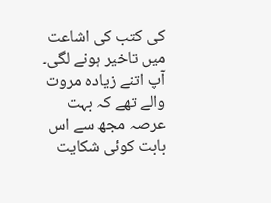کی کتب کی اشاعت میں تاخیر ہونے لگی۔ آپ اتنے زیادہ مروت والے تھے کہ بہت عرصہ مجھ سے اس بابت کوئی شکایت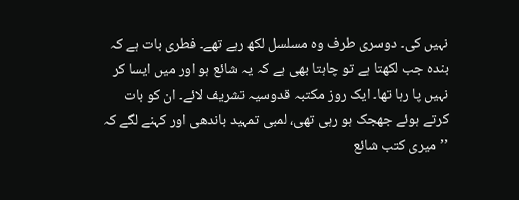نہیں کی۔ دوسری طرف وہ مسلسل لکھ رہے تھے۔ فطری بات ہے کہ بندہ جب لکھتا ہے تو چاہتا بھی ہے کہ یہ شائع ہو اور میں ایسا کر نہیں پا رہا تھا۔ ایک روز مکتبہ قدوسیہ تشریف لائے۔ ان کو بات کرتے ہوئے جھجک ہو رہی تھی، لمبی تمہید باندھی اور کہنے لگے کہ ’’میری کتب شائع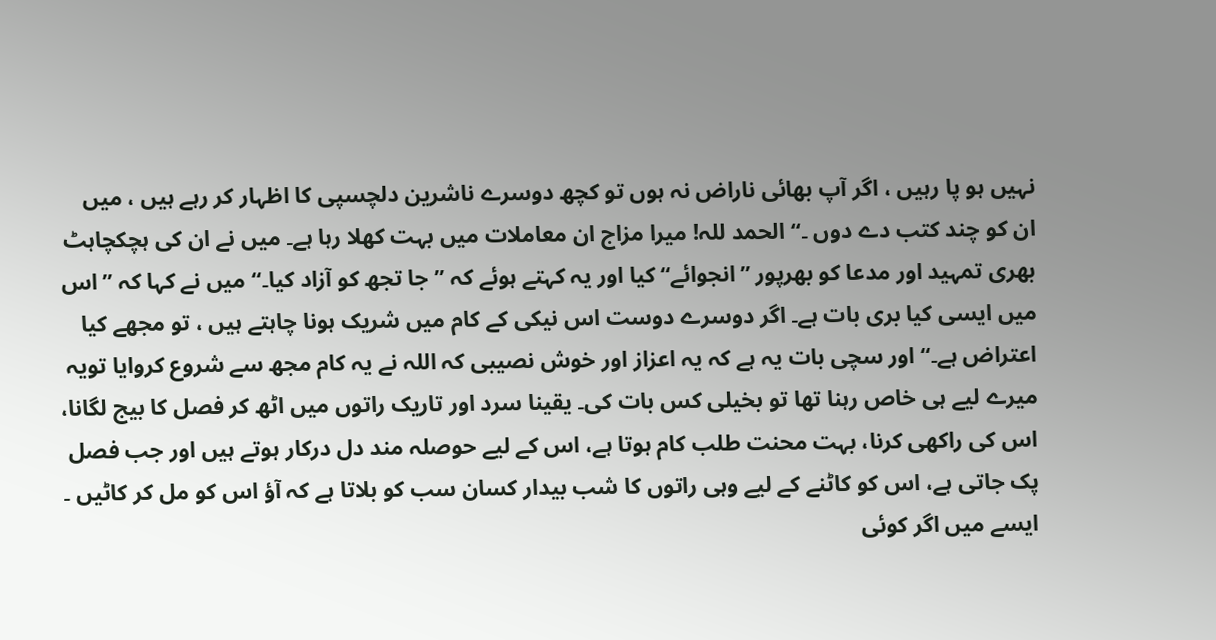نہیں ہو پا رہیں ، اگر آپ بھائی ناراض نہ ہوں تو کچھ دوسرے ناشرین دلچسپی کا اظہار کر رہے ہیں ، میں ان کو چند کتب دے دوں ۔‘‘ الحمد للہ! میرا مزاج ان معاملات میں بہت کھلا رہا ہے۔ میں نے ان کی ہچکچاہٹ بھری تمہید اور مدعا کو بھرپور ’’انجوائے‘‘ کیا اور یہ کہتے ہوئے کہ ’’جا تجھ کو آزاد کیا۔‘‘ میں نے کہا کہ ’’اس میں ایسی کیا بری بات ہے۔ اگر دوسرے دوست اس نیکی کے کام میں شریک ہونا چاہتے ہیں ، تو مجھے کیا اعتراض ہے۔‘‘ اور سچی بات یہ ہے کہ یہ اعزاز اور خوش نصیبی کہ اللہ نے یہ کام مجھ سے شروع کروایا تویہ میرے لیے ہی خاص رہنا تھا تو بخیلی کس بات کی۔ یقینا سرد اور تاریک راتوں میں اٹھ کر فصل کا بیج لگانا، اس کی راکھی کرنا، بہت محنت طلب کام ہوتا ہے، اس کے لیے حوصلہ مند دل درکار ہوتے ہیں اور جب فصل پک جاتی ہے، اس کو کاٹنے کے لیے وہی راتوں کا شب بیدار کسان سب کو بلاتا ہے کہ آؤ اس کو مل کر کاٹیں ۔ ایسے میں اگر کوئی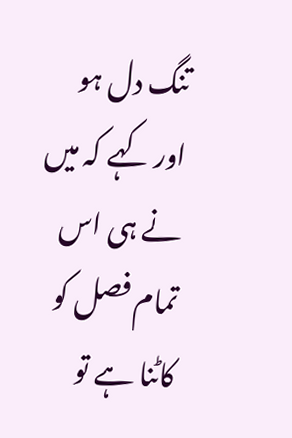تنگ دل ہو اور کہے کہ میں نے ہی اس تمام فصل کو کاٹنا ہے تو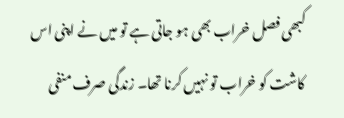کبھی فصل خراب بھی ہو جاتی ہے تو میں نے اپنی اس کاشت کو خراب تو نہیں کرنا تھا۔ زندگی صرف منفی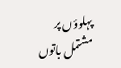پہلوؤں پر مشتمل باتوں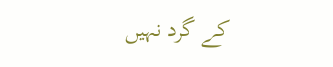کے گرد نہیں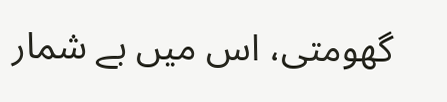گھومتی، اس میں بے شمار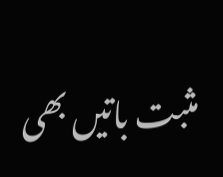مثبت باتیں بھی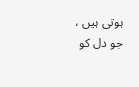ہوتی ہیں ، جو دل کو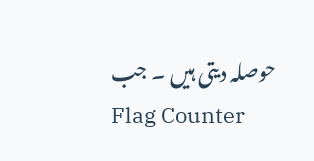حوصلہ دیتی ہیں ۔ جب
Flag Counter